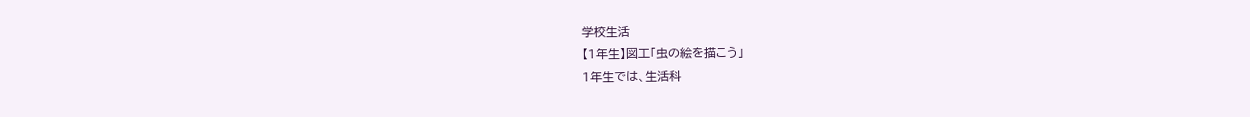学校生活
【1年生】図工「虫の絵を描こう」
1年生では、生活科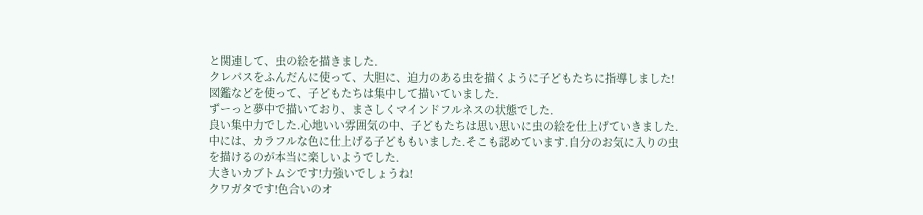と関連して、虫の絵を描きました.
クレパスをふんだんに使って、大胆に、迫力のある虫を描くように子どもたちに指導しました!
図鑑などを使って、子どもたちは集中して描いていました.
ずーっと夢中で描いており、まさしくマインドフルネスの状態でした.
良い集中力でした.心地いい雰囲気の中、子どもたちは思い思いに虫の絵を仕上げていきました.
中には、カラフルな色に仕上げる子どももいました.そこも認めています.自分のお気に入りの虫を描けるのが本当に楽しいようでした.
大きいカブトムシです!力強いでしょうね!
クワガタです!色合いのオ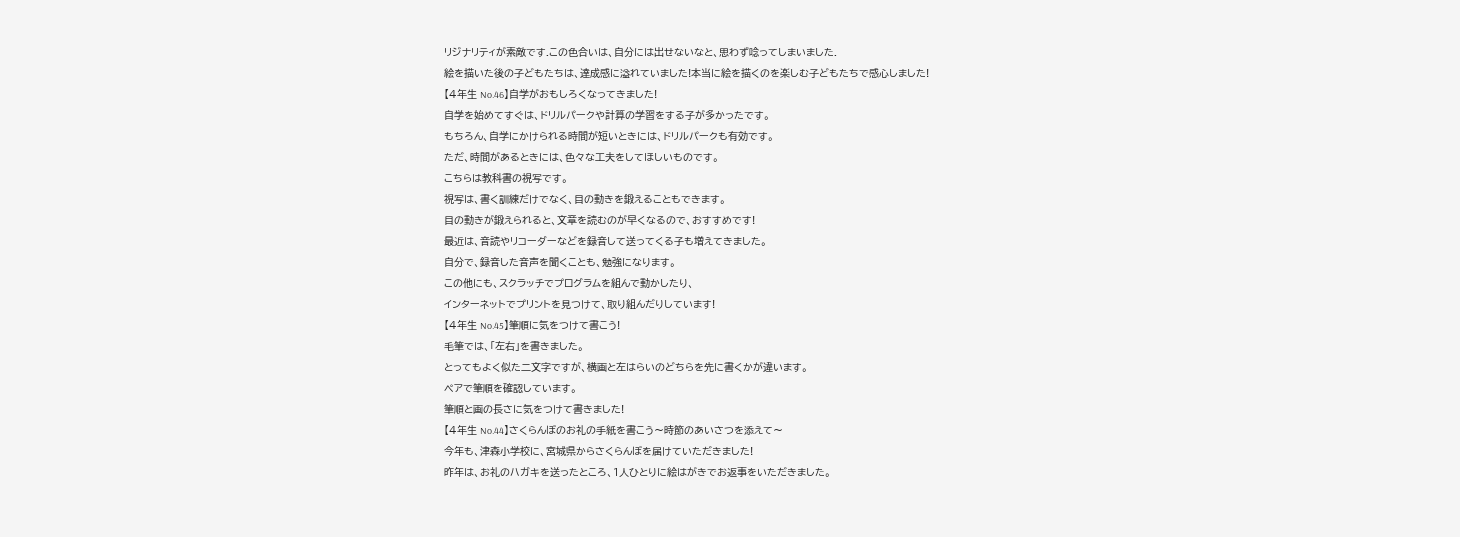リジナリティが素敵です.この色合いは、自分には出せないなと、思わず唸ってしまいました.
絵を描いた後の子どもたちは、達成感に溢れていました!本当に絵を描くのを楽しむ子どもたちで感心しました!
【4年生 No.46】自学がおもしろくなってきました!
自学を始めてすぐは、ドリルパークや計算の学習をする子が多かったです。
もちろん、自学にかけられる時間が短いときには、ドリルパークも有効です。
ただ、時間があるときには、色々な工夫をしてほしいものです。
こちらは教科書の視写です。
視写は、書く訓練だけでなく、目の動きを鍛えることもできます。
目の動きが鍛えられると、文章を読むのが早くなるので、おすすめです!
最近は、音読やリコーダーなどを録音して送ってくる子も増えてきました。
自分で、録音した音声を聞くことも、勉強になります。
この他にも、スクラッチでプログラムを組んで動かしたり、
インターネットでプリントを見つけて、取り組んだりしています!
【4年生 No.45】筆順に気をつけて書こう!
毛筆では、「左右」を書きました。
とってもよく似た二文字ですが、横画と左はらいのどちらを先に書くかが違います。
ペアで筆順を確認しています。
筆順と画の長さに気をつけて書きました!
【4年生 No.44】さくらんぼのお礼の手紙を書こう〜時節のあいさつを添えて〜
今年も、津森小学校に、宮城県からさくらんぼを届けていただきました!
昨年は、お礼のハガキを送ったところ、1人ひとりに絵はがきでお返事をいただきました。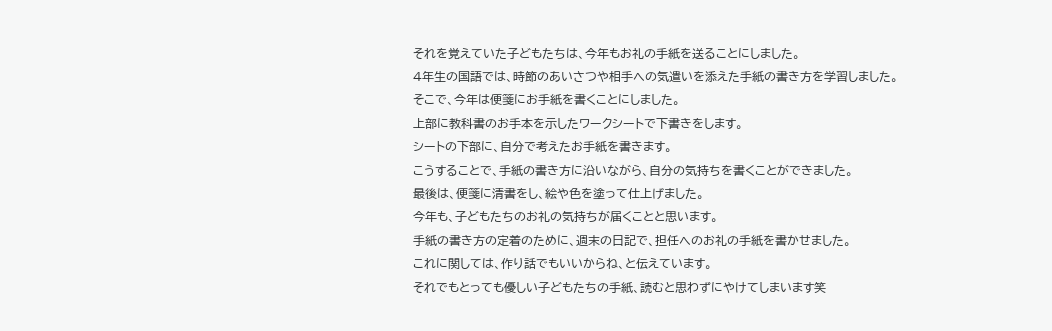それを覚えていた子どもたちは、今年もお礼の手紙を送ることにしました。
4年生の国語では、時節のあいさつや相手への気遣いを添えた手紙の書き方を学習しました。
そこで、今年は便箋にお手紙を書くことにしました。
上部に教科書のお手本を示したワークシートで下書きをします。
シートの下部に、自分で考えたお手紙を書きます。
こうすることで、手紙の書き方に沿いながら、自分の気持ちを書くことができました。
最後は、便箋に清書をし、絵や色を塗って仕上げました。
今年も、子どもたちのお礼の気持ちが届くことと思います。
手紙の書き方の定着のために、週末の日記で、担任へのお礼の手紙を書かせました。
これに関しては、作り話でもいいからね、と伝えています。
それでもとっても優しい子どもたちの手紙、読むと思わずにやけてしまいます笑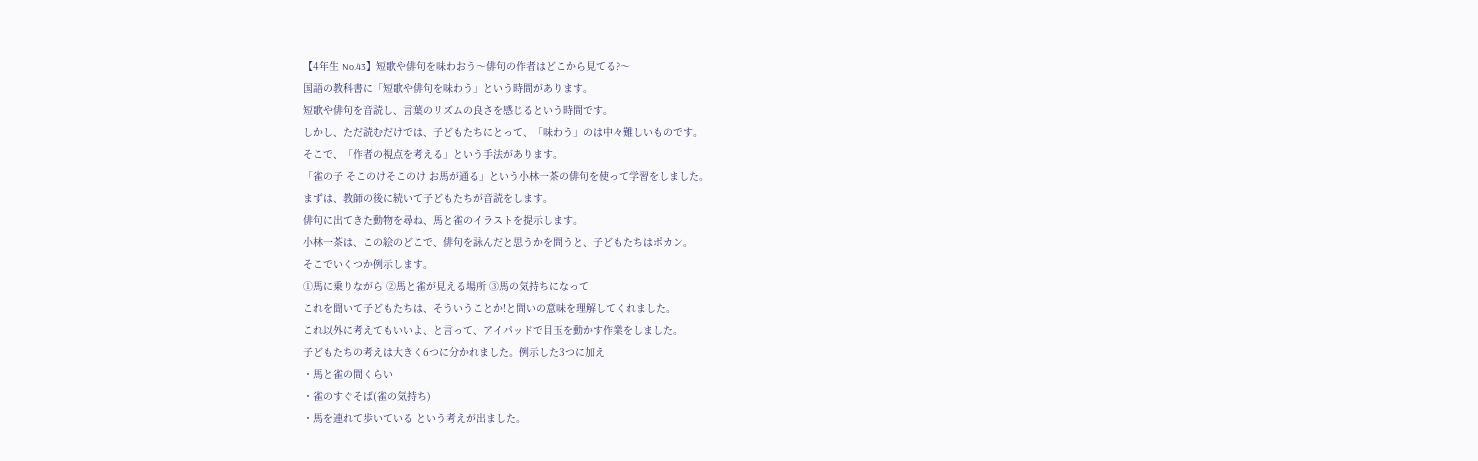【4年生 No.43】短歌や俳句を味わおう〜俳句の作者はどこから見てる?〜
国語の教科書に「短歌や俳句を味わう」という時間があります。
短歌や俳句を音読し、言葉のリズムの良さを感じるという時間です。
しかし、ただ読むだけでは、子どもたちにとって、「味わう」のは中々難しいものです。
そこで、「作者の視点を考える」という手法があります。
「雀の子 そこのけそこのけ お馬が通る」という小林一茶の俳句を使って学習をしました。
まずは、教師の後に続いて子どもたちが音読をします。
俳句に出てきた動物を尋ね、馬と雀のイラストを提示します。
小林一茶は、この絵のどこで、俳句を詠んだと思うかを問うと、子どもたちはポカン。
そこでいくつか例示します。
①馬に乗りながら ②馬と雀が見える場所 ③馬の気持ちになって
これを聞いて子どもたちは、そういうことか!と問いの意味を理解してくれました。
これ以外に考えてもいいよ、と言って、アイパッドで目玉を動かす作業をしました。
子どもたちの考えは大きく6つに分かれました。例示した3つに加え
・馬と雀の間くらい
・雀のすぐそば(雀の気持ち)
・馬を連れて歩いている という考えが出ました。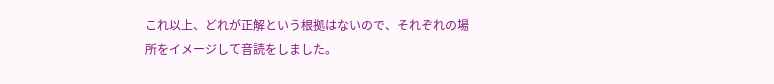これ以上、どれが正解という根拠はないので、それぞれの場所をイメージして音読をしました。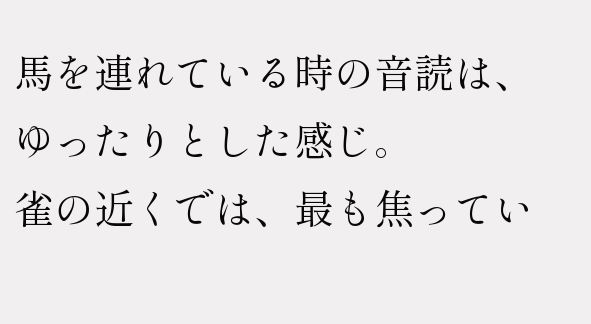馬を連れている時の音読は、ゆったりとした感じ。
雀の近くでは、最も焦ってい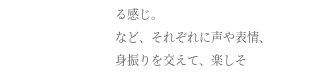る感じ。
など、それぞれに声や表情、身振りを交えて、楽しそ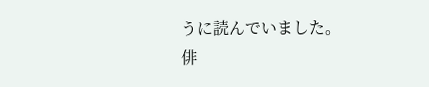うに読んでいました。
俳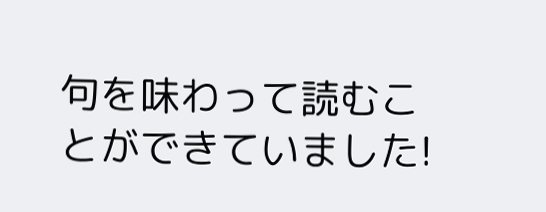句を味わって読むことができていました!